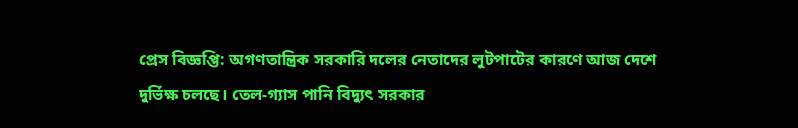প্রেস বিজ্ঞপ্তি: অগণতান্ত্রিক সরকারি দলের নেতাদের লুটপাটের কারণে আজ দেশে দুর্ভিক্ষ চলছে। তেল-গ্যাস পানি বিদ্যুৎ সরকার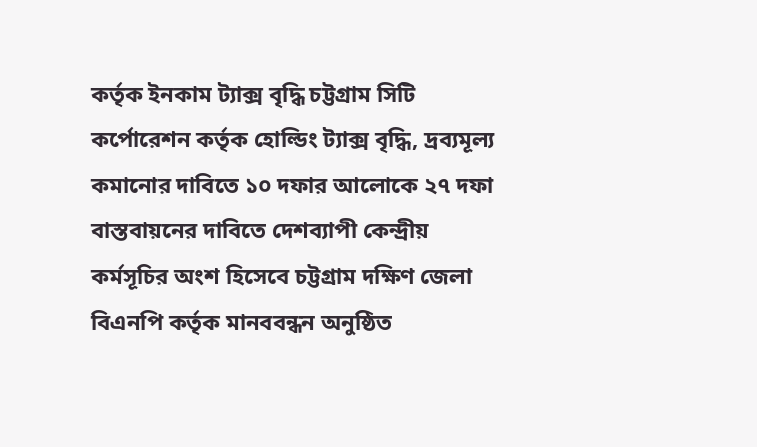কর্তৃক ইনকাম ট্যাক্স বৃদ্ধি চট্টগ্রাম সিটি কর্পোরেশন কর্তৃক হোল্ডিং ট্যাক্স বৃদ্ধি, দ্রব্যমূল্য কমানোর দাবিতে ১০ দফার আলোকে ২৭ দফা বাস্তবায়নের দাবিতে দেশব্যাপী কেন্দ্রীয় কর্মসূচির অংশ হিসেবে চট্টগ্রাম দক্ষিণ জেলা বিএনপি কর্তৃক মানববন্ধন অনুষ্ঠিত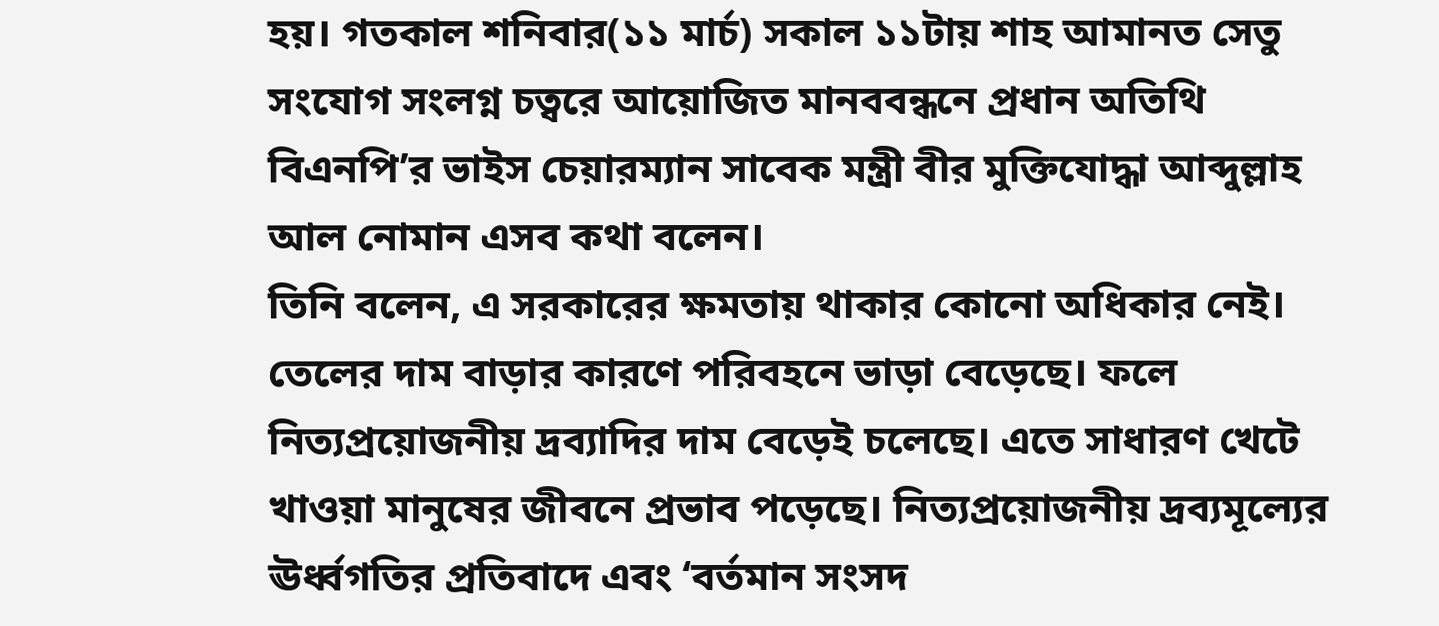হয়। গতকাল শনিবার(১১ মার্চ) সকাল ১১টায় শাহ আমানত সেতু সংযোগ সংলগ্ন চত্বরে আয়োজিত মানববন্ধনে প্রধান অতিথি বিএনপি’র ভাইস চেয়ারম্যান সাবেক মন্ত্রী বীর মুক্তিযোদ্ধা আব্দুল্লাহ আল নোমান এসব কথা বলেন।
তিনি বলেন, এ সরকারের ক্ষমতায় থাকার কোনো অধিকার নেই। তেলের দাম বাড়ার কারণে পরিবহনে ভাড়া বেড়েছে। ফলে নিত্যপ্রয়োজনীয় দ্রব্যাদির দাম বেড়েই চলেছে। এতে সাধারণ খেটে খাওয়া মানুষের জীবনে প্রভাব পড়েছে। নিত্যপ্রয়োজনীয় দ্রব্যমূল্যের ঊর্ধ্বগতির প্রতিবাদে এবং ‘বর্তমান সংসদ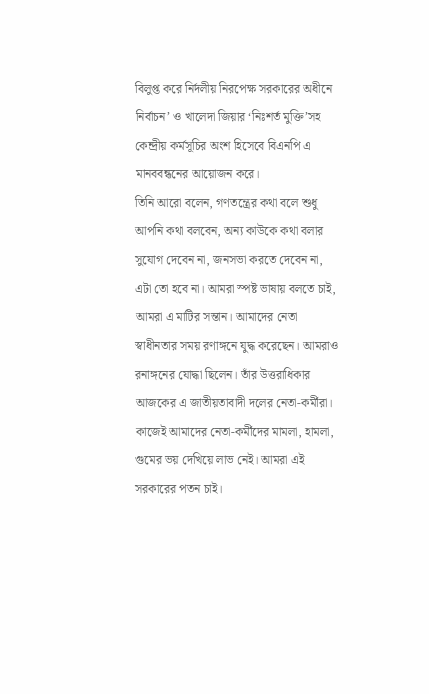বিলুপ্ত করে নির্দলীয় নিরপেক্ষ সরকারের অধীনে নির্বাচন’ ও খালেদা জিয়ার ‘নিঃশর্ত মুক্তি’সহ কেন্দ্রীয় কর্মসূচির অংশ হিসেবে বিএনপি এ মানববন্ধনের আয়োজন করে।
তিনি আরো বলেন, গণতন্ত্রের কথা বলে শুধু আপনি কথা বলবেন, অন্য কাউকে কথা বলার সুযোগ দেবেন না, জনসভা করতে দেবেন না, এটা তো হবে না। আমরা স্পষ্ট ভাষায় বলতে চাই, আমরা এ মাটির সন্তান। আমাদের নেতা স্বাধীনতার সময় রণাঙ্গনে যুদ্ধ করেছেন। আমরাও রনাঙ্গনের যোদ্ধা ছিলেন। তাঁর উত্তরাধিকার আজকের এ জাতীয়তাবাদী দলের নেতা-কর্মীরা। কাজেই আমাদের নেতা-কর্মীদের মামলা, হামলা, গুমের ভয় দেখিয়ে লাভ নেই। আমরা এই সরকারের পতন চাই।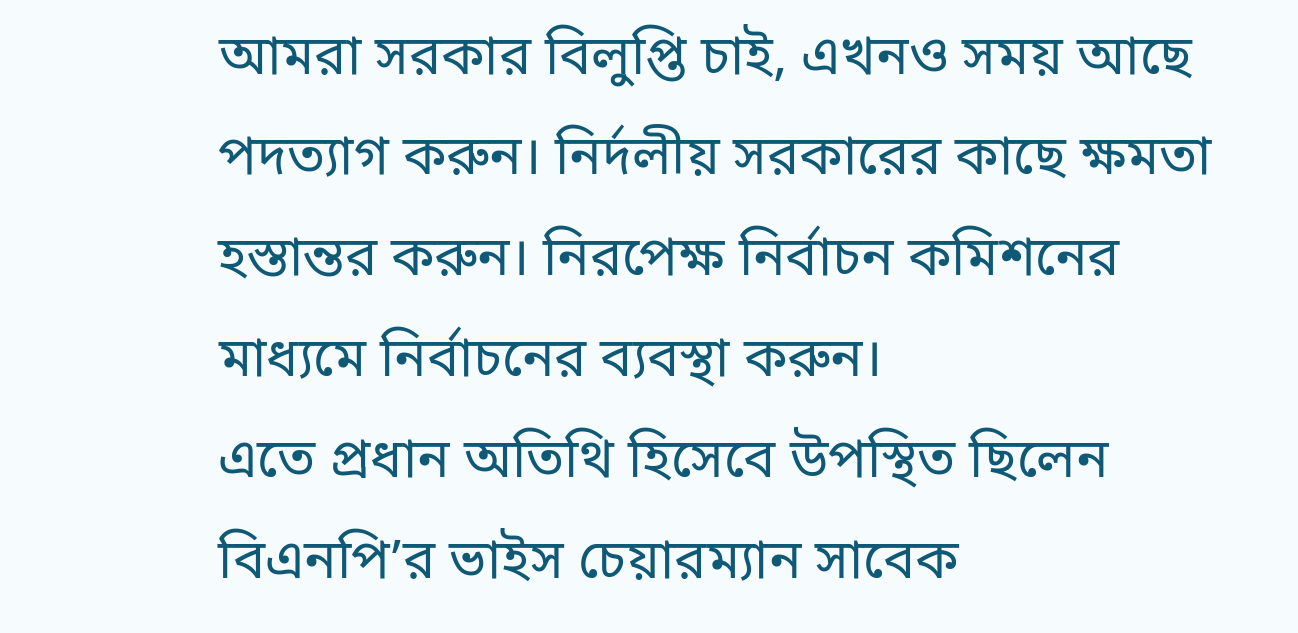আমরা সরকার বিলুপ্তি চাই, এখনও সময় আছে পদত্যাগ করুন। নির্দলীয় সরকারের কাছে ক্ষমতা হস্তান্তর করুন। নিরপেক্ষ নির্বাচন কমিশনের মাধ্যমে নির্বাচনের ব্যবস্থা করুন।
এতে প্রধান অতিথি হিসেবে উপস্থিত ছিলেন বিএনপি’র ভাইস চেয়ারম্যান সাবেক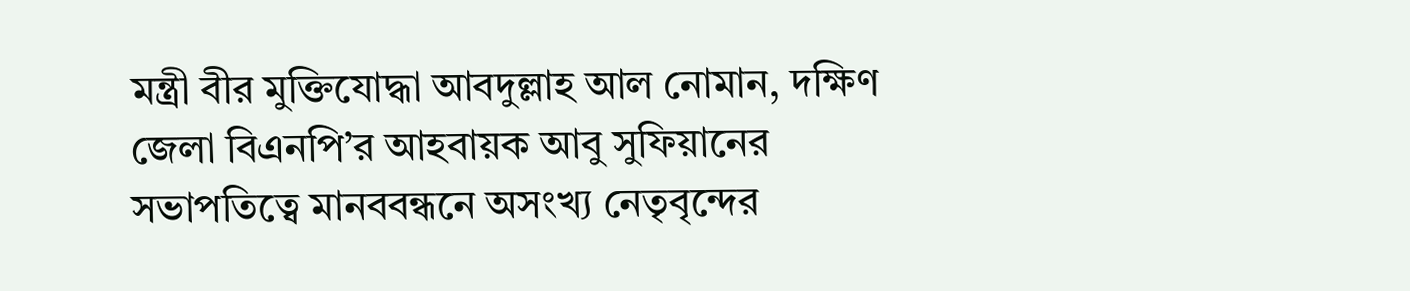মন্ত্রী বীর মুক্তিযোদ্ধা আবদুল্লাহ আল নোমান, দক্ষিণ জেলা বিএনপি’র আহবায়ক আবু সুফিয়ানের সভাপতিত্বে মানববন্ধনে অসংখ্য নেতৃবৃন্দের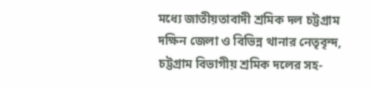মধ্যে জাতীয়তাবাদী শ্রমিক দল চট্টগ্রাম দক্ষিন জেলা ও বিভিন্ন থানার নেতৃবৃন্দ, চট্টগ্রাম বিভাগীয় শ্রমিক দলের সহ-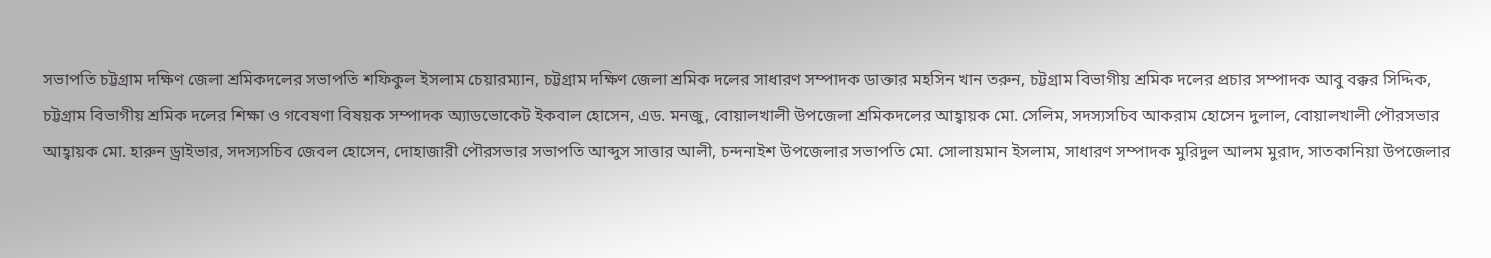সভাপতি চট্টগ্রাম দক্ষিণ জেলা শ্রমিকদলের সভাপতি শফিকুল ইসলাম চেয়ারম্যান, চট্টগ্রাম দক্ষিণ জেলা শ্রমিক দলের সাধারণ সম্পাদক ডাক্তার মহসিন খান তরুন, চট্টগ্রাম বিভাগীয় শ্রমিক দলের প্রচার সম্পাদক আবু বক্কর সিদ্দিক, চট্টগ্রাম বিভাগীয় শ্রমিক দলের শিক্ষা ও গবেষণা বিষয়ক সম্পাদক অ্যাডভোকেট ইকবাল হোসেন, এড. মনজু, বোয়ালখালী উপজেলা শ্রমিকদলের আহ্বায়ক মো. সেলিম, সদস্যসচিব আকরাম হোসেন দুলাল, বোয়ালখালী পৌরসভার আহ্বায়ক মো. হারুন ড্রাইভার, সদস্যসচিব জেবল হোসেন, দোহাজারী পৌরসভার সভাপতি আব্দুস সাত্তার আলী, চন্দনাইশ উপজেলার সভাপতি মো. সোলায়মান ইসলাম, সাধারণ সম্পাদক মুরিদুল আলম মুরাদ, সাতকানিয়া উপজেলার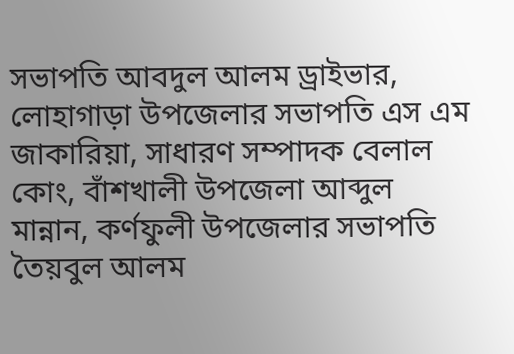সভাপতি আবদুল আলম ড্রাইভার, লোহাগাড়া উপজেলার সভাপতি এস এম জাকারিয়া, সাধারণ সম্পাদক বেলাল কোং, বাঁশখালী উপজেলা আব্দুল মান্নান, কর্ণফুলী উপজেলার সভাপতি তৈয়বুল আলম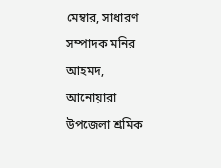মেম্বার, সাধারণ সম্পাদক মনির আহমদ, আনোয়ারা উপজেলা শ্রমিক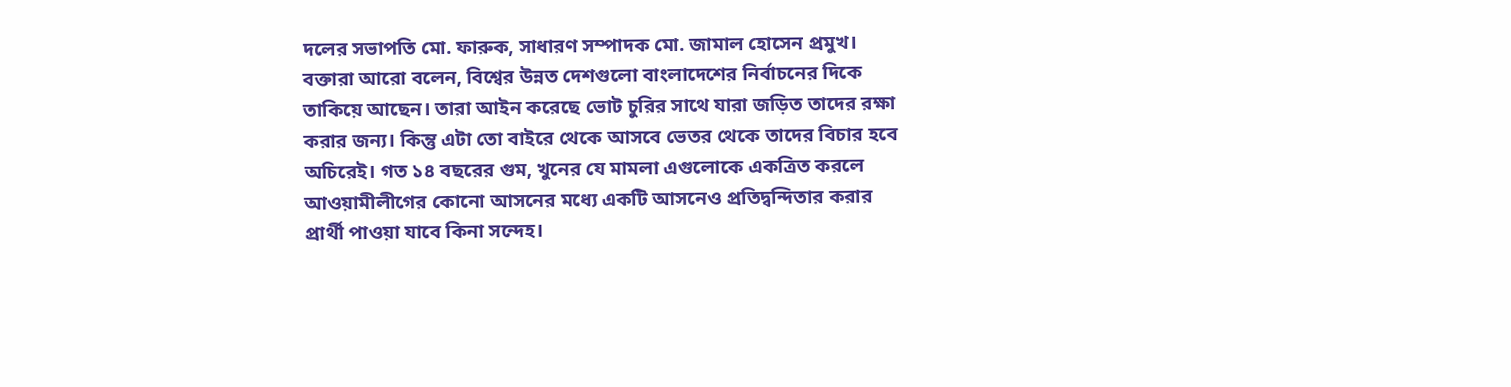দলের সভাপতি মো. ফারুক, সাধারণ সম্পাদক মো. জামাল হোসেন প্রমুখ।
বক্তারা আরো বলেন, বিশ্বের উন্নত দেশগুলো বাংলাদেশের নির্বাচনের দিকে তাকিয়ে আছেন। তারা আইন করেছে ভোট চুরির সাথে যারা জড়িত তাদের রক্ষা করার জন্য। কিন্তু এটা তো বাইরে থেকে আসবে ভেতর থেকে তাদের বিচার হবে অচিরেই। গত ১৪ বছরের গুম, খুনের যে মামলা এগুলোকে একত্রিত করলে আওয়ামীলীগের কোনো আসনের মধ্যে একটি আসনেও প্রতিদ্বন্দিতার করার প্রার্থী পাওয়া যাবে কিনা সন্দেহ।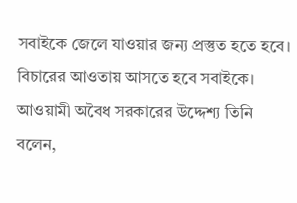সবাইকে জেলে যাওয়ার জন্য প্রস্তুত হতে হবে। বিচারের আওতায় আসতে হবে সবাইকে।
আওয়ামী অবৈধ সরকারের উদ্দেশ্য তিনি বলেন,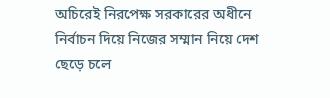অচিরেই নিরপেক্ষ সরকারের অধীনে নির্বাচন দিয়ে নিজের সম্মান নিয়ে দেশ ছেড়ে চলে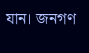যান। জনগণ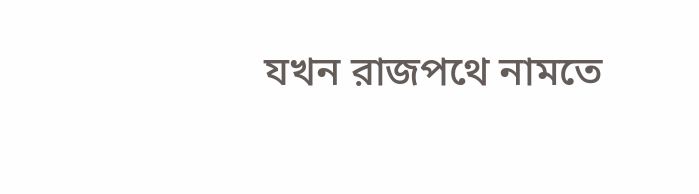যখন রাজপথে নামতে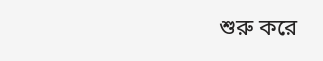শুরু করে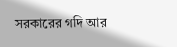সরকারের গদি আর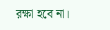রক্ষা হবে না।